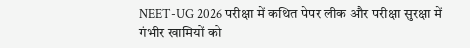NEET-UG 2026 परीक्षा में कथित पेपर लीक और परीक्षा सुरक्षा में गंभीर खामियों को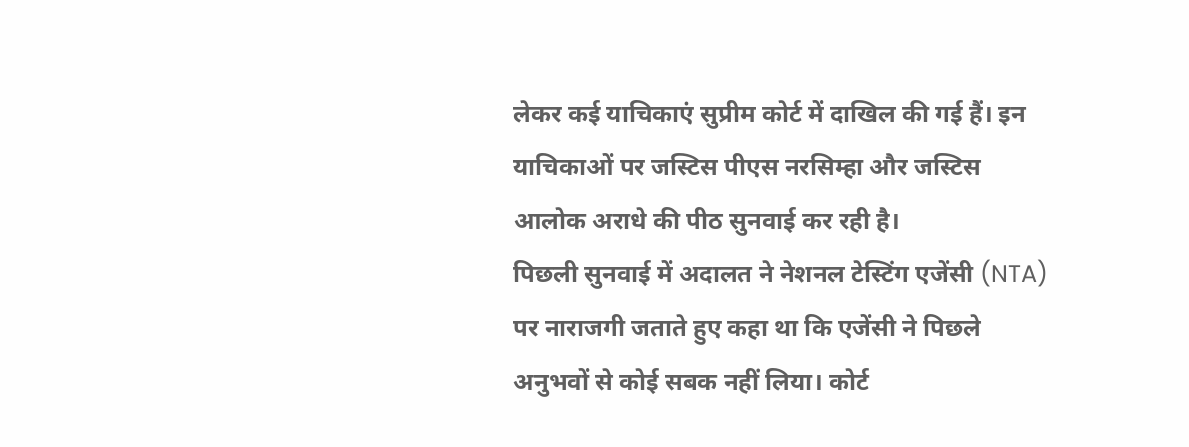लेकर कई याचिकाएं सुप्रीम कोर्ट में दाखिल की गई हैं। इन याचिकाओं पर जस्टिस पीएस नरसिम्हा और जस्टिस आलोक अराधे की पीठ सुनवाई कर रही है।
पिछली सुनवाई में अदालत ने नेशनल टेस्टिंग एजेंसी (NTA) पर नाराजगी जताते हुए कहा था कि एजेंसी ने पिछले अनुभवों से कोई सबक नहीं लिया। कोर्ट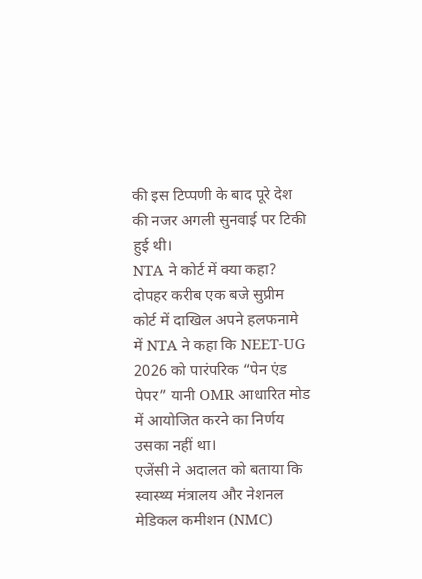की इस टिप्पणी के बाद पूरे देश की नजर अगली सुनवाई पर टिकी हुई थी।
NTA ने कोर्ट में क्या कहा?
दोपहर करीब एक बजे सुप्रीम कोर्ट में दाखिल अपने हलफनामे में NTA ने कहा कि NEET-UG 2026 को पारंपरिक “पेन एंड पेपर” यानी OMR आधारित मोड में आयोजित करने का निर्णय उसका नहीं था।
एजेंसी ने अदालत को बताया कि स्वास्थ्य मंत्रालय और नेशनल मेडिकल कमीशन (NMC)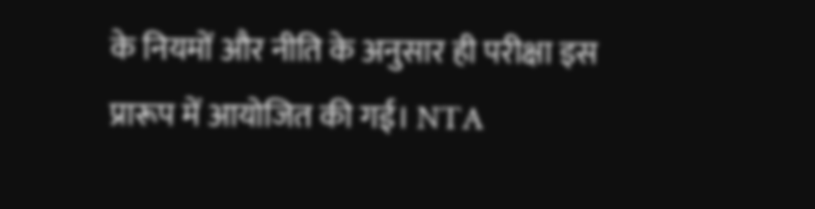के नियमों और नीति के अनुसार ही परीक्षा इस प्रारूप में आयोजित की गई। NTA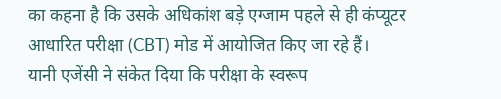का कहना है कि उसके अधिकांश बड़े एग्जाम पहले से ही कंप्यूटर आधारित परीक्षा (CBT) मोड में आयोजित किए जा रहे हैं।
यानी एजेंसी ने संकेत दिया कि परीक्षा के स्वरूप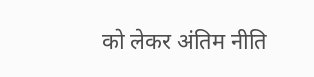को लेकर अंतिम नीति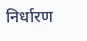निर्धारण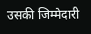उसकी जिम्मेदारी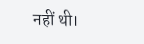नहीं थी।